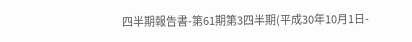四半期報告書-第61期第3四半期(平成30年10月1日-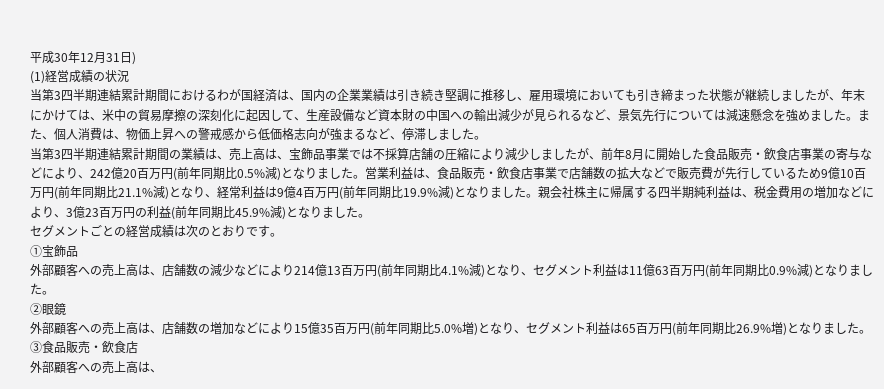平成30年12月31日)
(1)経営成績の状況
当第3四半期連結累計期間におけるわが国経済は、国内の企業業績は引き続き堅調に推移し、雇用環境においても引き締まった状態が継続しましたが、年末にかけては、米中の貿易摩擦の深刻化に起因して、生産設備など資本財の中国への輸出減少が見られるなど、景気先行については減速懸念を強めました。また、個人消費は、物価上昇への警戒感から低価格志向が強まるなど、停滞しました。
当第3四半期連結累計期間の業績は、売上高は、宝飾品事業では不採算店舗の圧縮により減少しましたが、前年8月に開始した食品販売・飲食店事業の寄与などにより、242億20百万円(前年同期比0.5%減)となりました。営業利益は、食品販売・飲食店事業で店舗数の拡大などで販売費が先行しているため9億10百万円(前年同期比21.1%減)となり、経常利益は9億4百万円(前年同期比19.9%減)となりました。親会社株主に帰属する四半期純利益は、税金費用の増加などにより、3億23百万円の利益(前年同期比45.9%減)となりました。
セグメントごとの経営成績は次のとおりです。
①宝飾品
外部顧客への売上高は、店舗数の減少などにより214億13百万円(前年同期比4.1%減)となり、セグメント利益は11億63百万円(前年同期比0.9%減)となりました。
②眼鏡
外部顧客への売上高は、店舗数の増加などにより15億35百万円(前年同期比5.0%増)となり、セグメント利益は65百万円(前年同期比26.9%増)となりました。
③食品販売・飲食店
外部顧客への売上高は、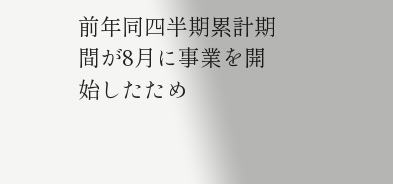前年同四半期累計期間が8月に事業を開始したため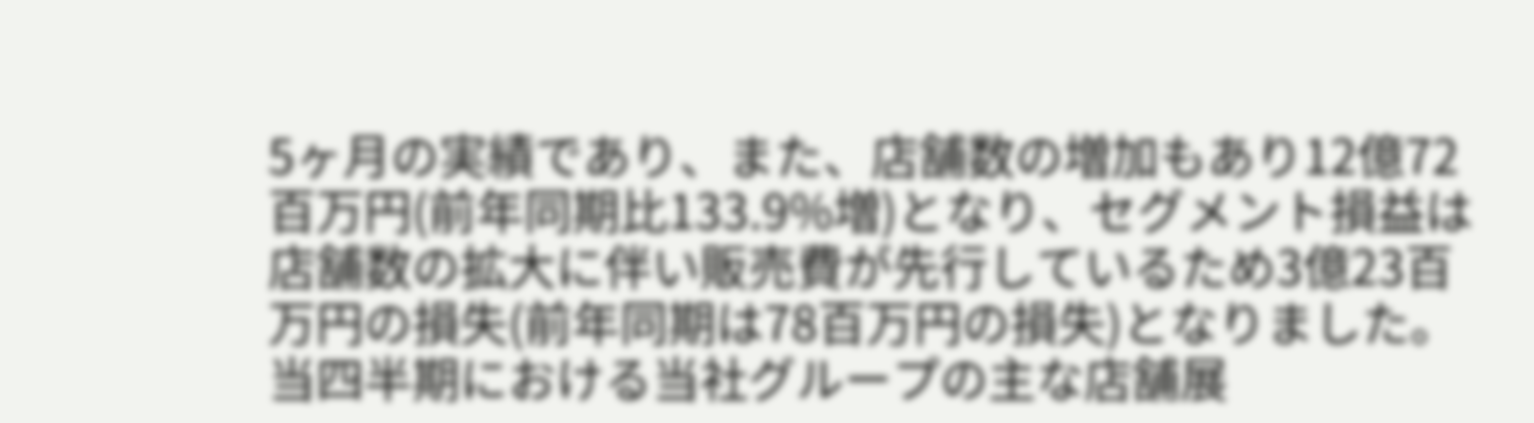5ヶ月の実績であり、また、店舗数の増加もあり12億72百万円(前年同期比133.9%増)となり、セグメント損益は店舗数の拡大に伴い販売費が先行しているため3億23百万円の損失(前年同期は78百万円の損失)となりました。
当四半期における当社グループの主な店舗展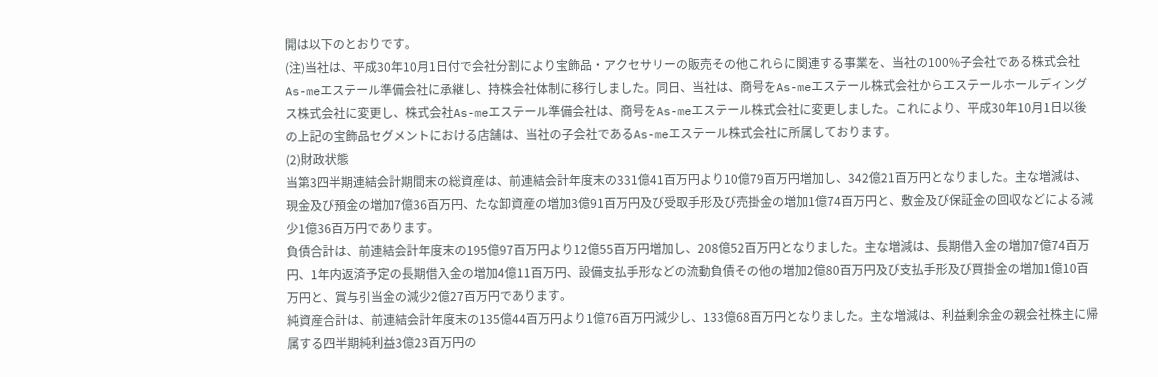開は以下のとおりです。
(注)当社は、平成30年10月1日付で会社分割により宝飾品・アクセサリーの販売その他これらに関連する事業を、当社の100%子会社である株式会社As-meエステール準備会社に承継し、持株会社体制に移行しました。同日、当社は、商号をAs-meエステール株式会社からエステールホールディングス株式会社に変更し、株式会社As-meエステール準備会社は、商号をAs-meエステール株式会社に変更しました。これにより、平成30年10月1日以後の上記の宝飾品セグメントにおける店舗は、当社の子会社であるAs-meエステール株式会社に所属しております。
(2)財政状態
当第3四半期連結会計期間末の総資産は、前連結会計年度末の331億41百万円より10億79百万円増加し、342億21百万円となりました。主な増減は、現金及び預金の増加7億36百万円、たな卸資産の増加3億91百万円及び受取手形及び売掛金の増加1億74百万円と、敷金及び保証金の回収などによる減少1億36百万円であります。
負債合計は、前連結会計年度末の195億97百万円より12億55百万円増加し、208億52百万円となりました。主な増減は、長期借入金の増加7億74百万円、1年内返済予定の長期借入金の増加4億11百万円、設備支払手形などの流動負債その他の増加2億80百万円及び支払手形及び買掛金の増加1億10百万円と、賞与引当金の減少2億27百万円であります。
純資産合計は、前連結会計年度末の135億44百万円より1億76百万円減少し、133億68百万円となりました。主な増減は、利益剰余金の親会社株主に帰属する四半期純利益3億23百万円の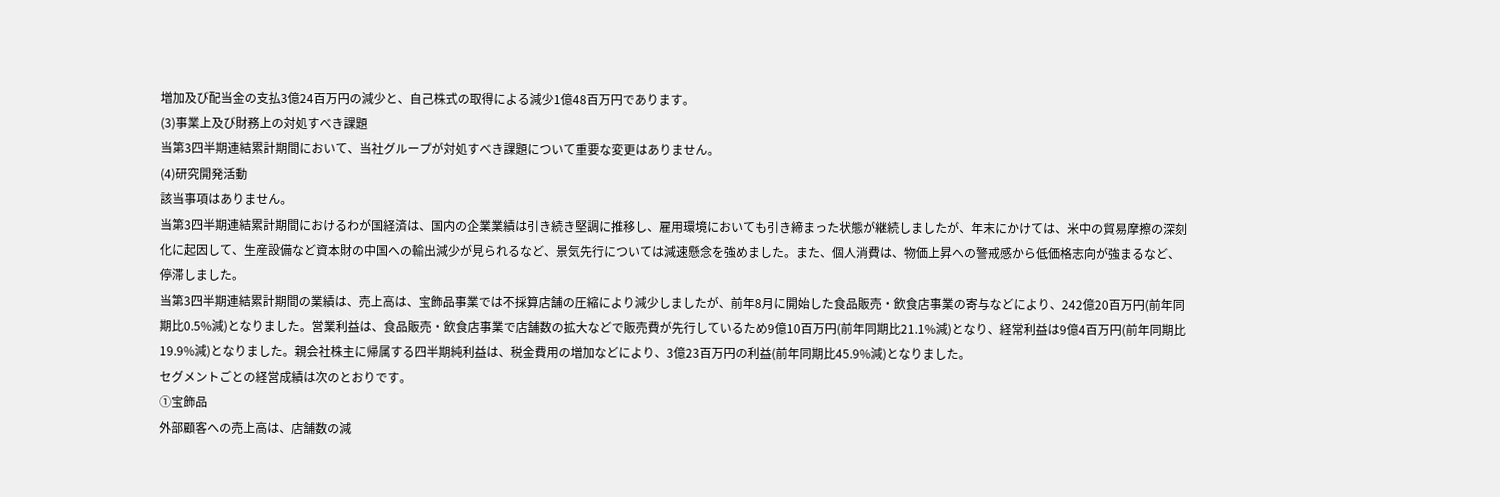増加及び配当金の支払3億24百万円の減少と、自己株式の取得による減少1億48百万円であります。
(3)事業上及び財務上の対処すべき課題
当第3四半期連結累計期間において、当社グループが対処すべき課題について重要な変更はありません。
(4)研究開発活動
該当事項はありません。
当第3四半期連結累計期間におけるわが国経済は、国内の企業業績は引き続き堅調に推移し、雇用環境においても引き締まった状態が継続しましたが、年末にかけては、米中の貿易摩擦の深刻化に起因して、生産設備など資本財の中国への輸出減少が見られるなど、景気先行については減速懸念を強めました。また、個人消費は、物価上昇への警戒感から低価格志向が強まるなど、停滞しました。
当第3四半期連結累計期間の業績は、売上高は、宝飾品事業では不採算店舗の圧縮により減少しましたが、前年8月に開始した食品販売・飲食店事業の寄与などにより、242億20百万円(前年同期比0.5%減)となりました。営業利益は、食品販売・飲食店事業で店舗数の拡大などで販売費が先行しているため9億10百万円(前年同期比21.1%減)となり、経常利益は9億4百万円(前年同期比19.9%減)となりました。親会社株主に帰属する四半期純利益は、税金費用の増加などにより、3億23百万円の利益(前年同期比45.9%減)となりました。
セグメントごとの経営成績は次のとおりです。
①宝飾品
外部顧客への売上高は、店舗数の減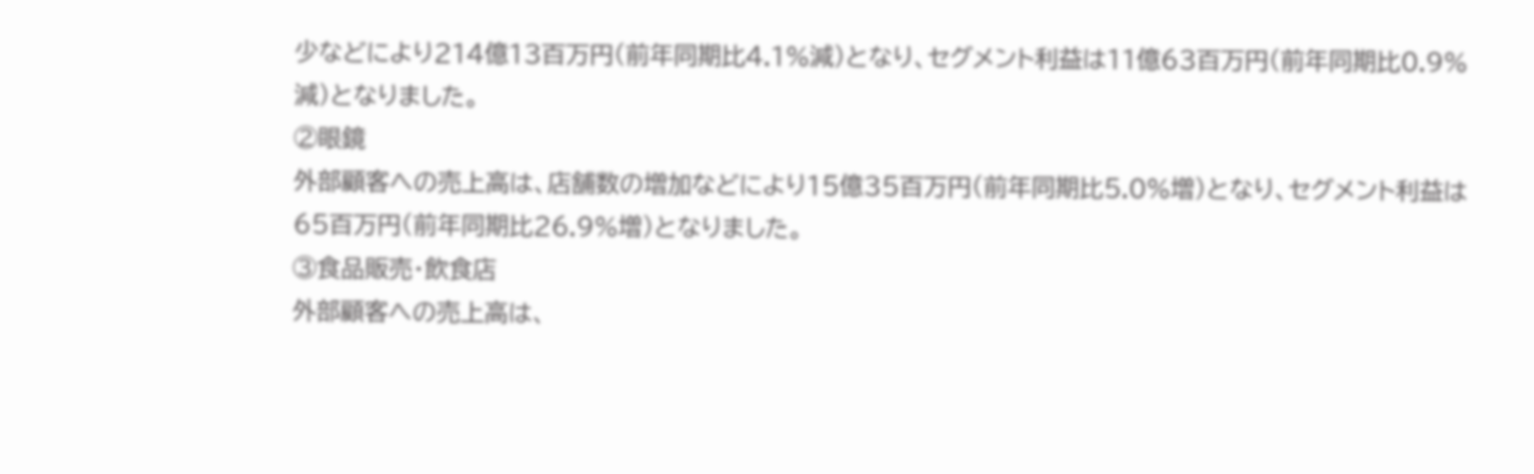少などにより214億13百万円(前年同期比4.1%減)となり、セグメント利益は11億63百万円(前年同期比0.9%減)となりました。
②眼鏡
外部顧客への売上高は、店舗数の増加などにより15億35百万円(前年同期比5.0%増)となり、セグメント利益は65百万円(前年同期比26.9%増)となりました。
③食品販売・飲食店
外部顧客への売上高は、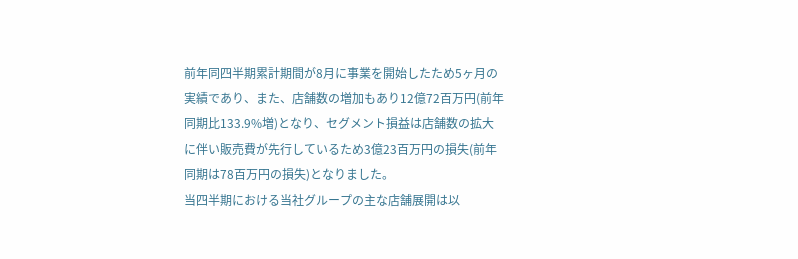前年同四半期累計期間が8月に事業を開始したため5ヶ月の実績であり、また、店舗数の増加もあり12億72百万円(前年同期比133.9%増)となり、セグメント損益は店舗数の拡大に伴い販売費が先行しているため3億23百万円の損失(前年同期は78百万円の損失)となりました。
当四半期における当社グループの主な店舗展開は以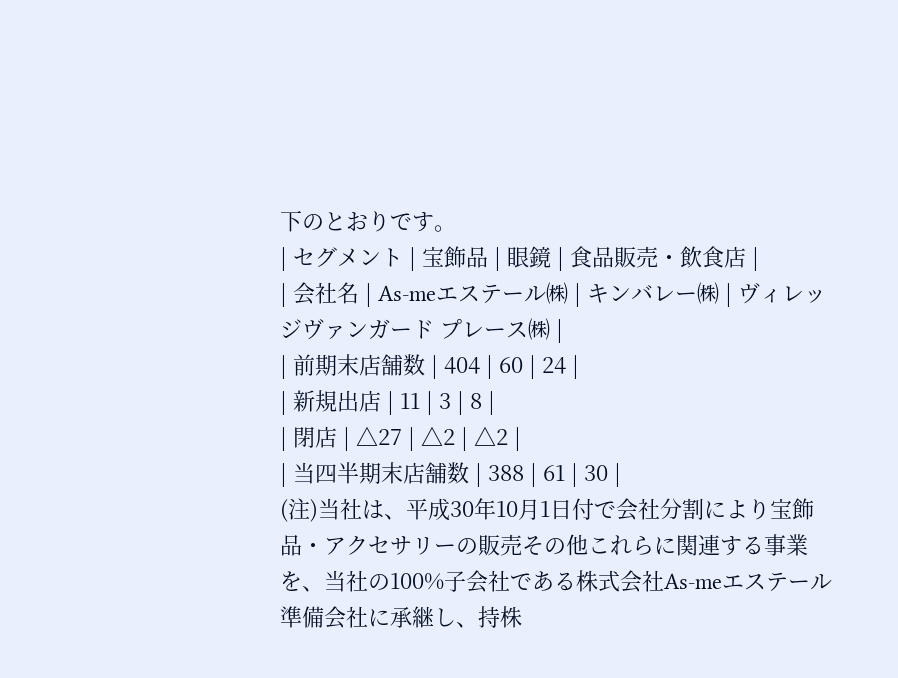下のとおりです。
| セグメント | 宝飾品 | 眼鏡 | 食品販売・飲食店 |
| 会社名 | As-meエステール㈱ | キンバレー㈱ | ヴィレッジヴァンガード プレース㈱ |
| 前期末店舗数 | 404 | 60 | 24 |
| 新規出店 | 11 | 3 | 8 |
| 閉店 | △27 | △2 | △2 |
| 当四半期末店舗数 | 388 | 61 | 30 |
(注)当社は、平成30年10月1日付で会社分割により宝飾品・アクセサリーの販売その他これらに関連する事業を、当社の100%子会社である株式会社As-meエステール準備会社に承継し、持株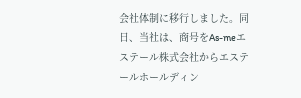会社体制に移行しました。同日、当社は、商号をAs-meエステール株式会社からエステールホールディン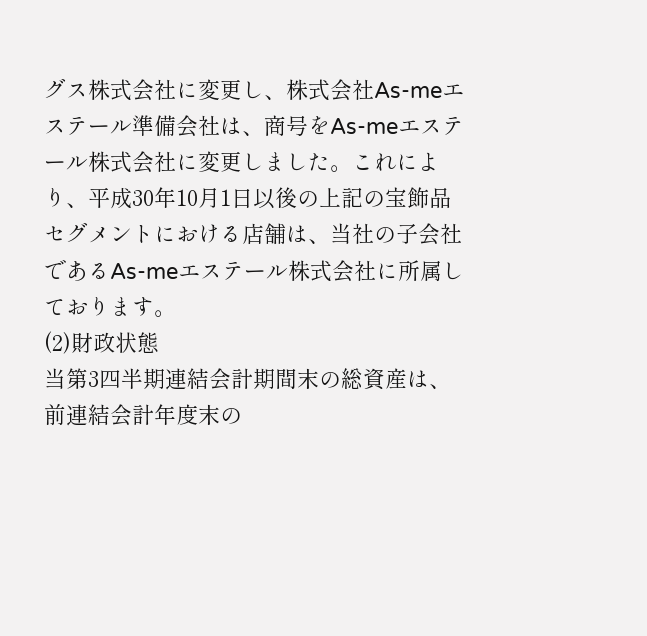グス株式会社に変更し、株式会社As-meエステール準備会社は、商号をAs-meエステール株式会社に変更しました。これにより、平成30年10月1日以後の上記の宝飾品セグメントにおける店舗は、当社の子会社であるAs-meエステール株式会社に所属しております。
(2)財政状態
当第3四半期連結会計期間末の総資産は、前連結会計年度末の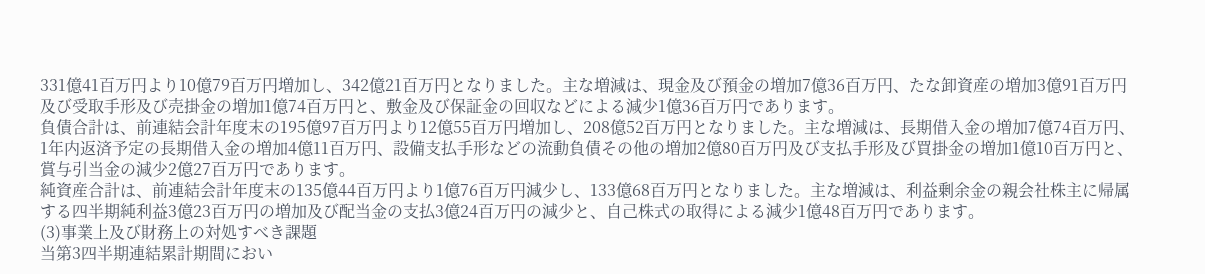331億41百万円より10億79百万円増加し、342億21百万円となりました。主な増減は、現金及び預金の増加7億36百万円、たな卸資産の増加3億91百万円及び受取手形及び売掛金の増加1億74百万円と、敷金及び保証金の回収などによる減少1億36百万円であります。
負債合計は、前連結会計年度末の195億97百万円より12億55百万円増加し、208億52百万円となりました。主な増減は、長期借入金の増加7億74百万円、1年内返済予定の長期借入金の増加4億11百万円、設備支払手形などの流動負債その他の増加2億80百万円及び支払手形及び買掛金の増加1億10百万円と、賞与引当金の減少2億27百万円であります。
純資産合計は、前連結会計年度末の135億44百万円より1億76百万円減少し、133億68百万円となりました。主な増減は、利益剰余金の親会社株主に帰属する四半期純利益3億23百万円の増加及び配当金の支払3億24百万円の減少と、自己株式の取得による減少1億48百万円であります。
(3)事業上及び財務上の対処すべき課題
当第3四半期連結累計期間におい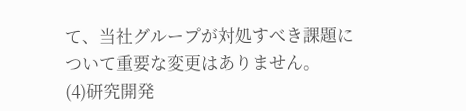て、当社グループが対処すべき課題について重要な変更はありません。
(4)研究開発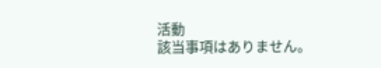活動
該当事項はありません。